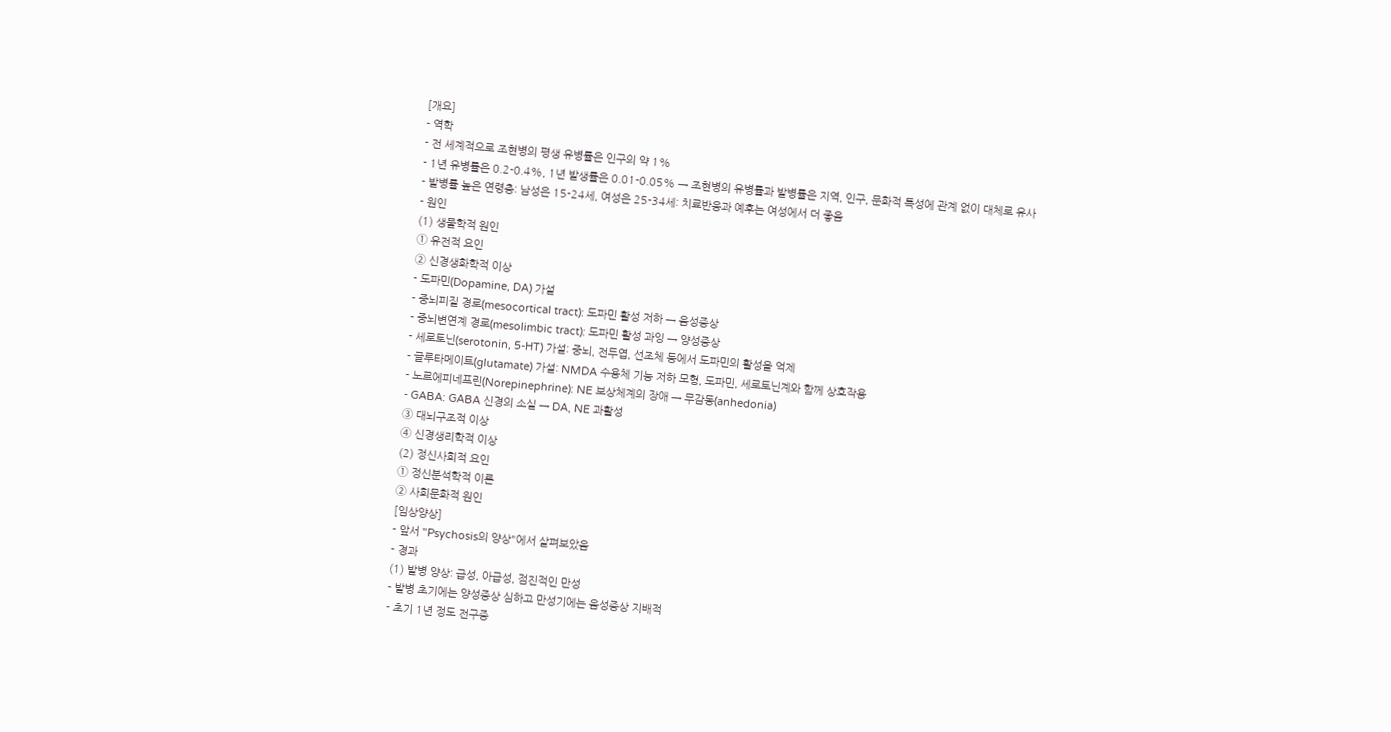[개요]
- 역학
- 전 세계적으로 조현병의 평생 유병률은 인구의 약 1%
- 1년 유병률은 0.2-0.4%, 1년 발생률은 0.01-0.05% → 조현병의 유병률과 발병률은 지역, 인구, 문화적 특성에 관계 없이 대체로 유사
- 발병률 높은 연령층: 남성은 15-24세, 여성은 25-34세: 치료반응과 예후는 여성에서 더 좋음
- 원인
(1) 생물학적 원인
① 유전적 요인
② 신경생화학적 이상
- 도파민(Dopamine, DA) 가설
- 중뇌피질 경로(mesocortical tract): 도파민 활성 저하 → 음성증상
- 중뇌변연계 경로(mesolimbic tract): 도파민 활성 과잉 → 양성증상
- 세로토닌(serotonin, 5-HT) 가설: 중뇌, 전두엽, 선조체 등에서 도파민의 활성을 억제
- 글루타메이트(glutamate) 가설: NMDA 수용체 기능 저하 모형, 도파민, 세로토닌계와 함께 상호작용
- 노르에피네프린(Norepinephrine): NE 보상체계의 장애 → 무감동(anhedonia)
- GABA: GABA 신경의 소실 → DA, NE 과활성
③ 대뇌구조적 이상
④ 신경생리학적 이상
(2) 정신사회적 요인
① 정신분석학적 이론
② 사회문화적 원인
[임상양상]
- 앞서 "Psychosis의 양상"에서 살펴보았음
- 경과
(1) 발병 양상: 급성, 아급성, 점진적인 만성
- 발병 초기에는 양성증상 심하고 만성기에는 음성증상 지배적
- 초기 1년 정도 전구증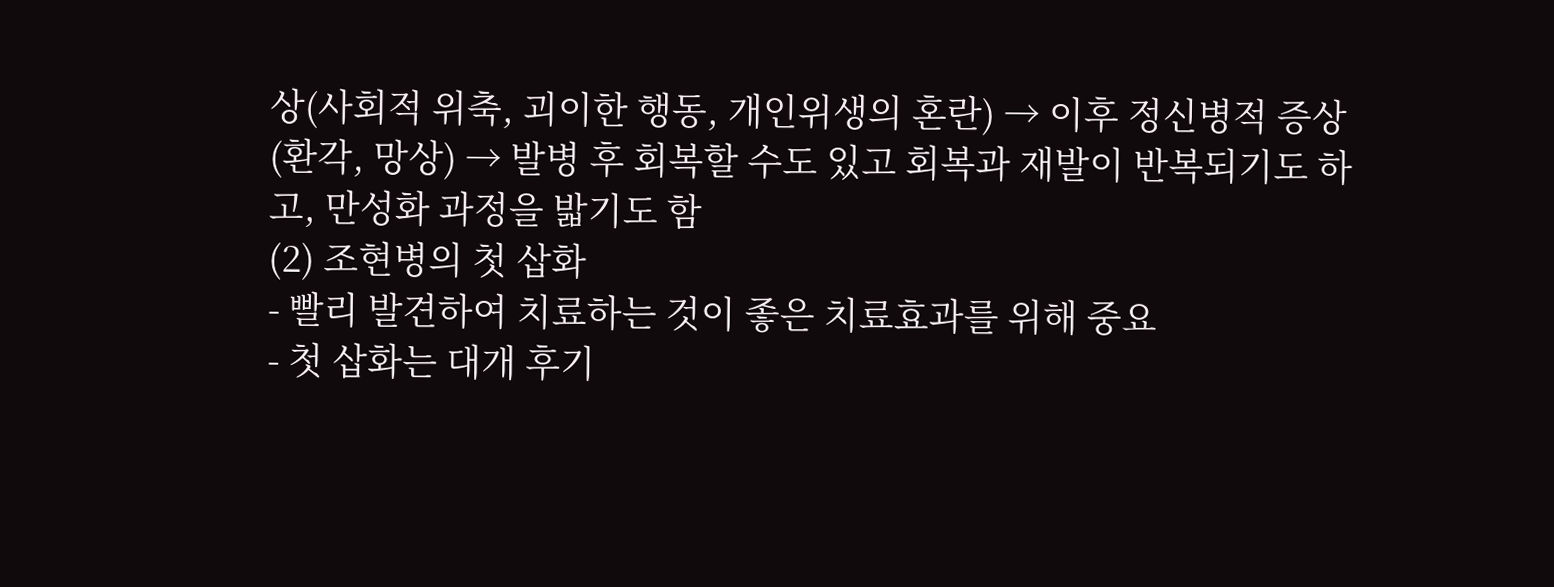상(사회적 위축, 괴이한 행동, 개인위생의 혼란) → 이후 정신병적 증상(환각, 망상) → 발병 후 회복할 수도 있고 회복과 재발이 반복되기도 하고, 만성화 과정을 밟기도 함
(2) 조현병의 첫 삽화
- 빨리 발견하여 치료하는 것이 좋은 치료효과를 위해 중요
- 첫 삽화는 대개 후기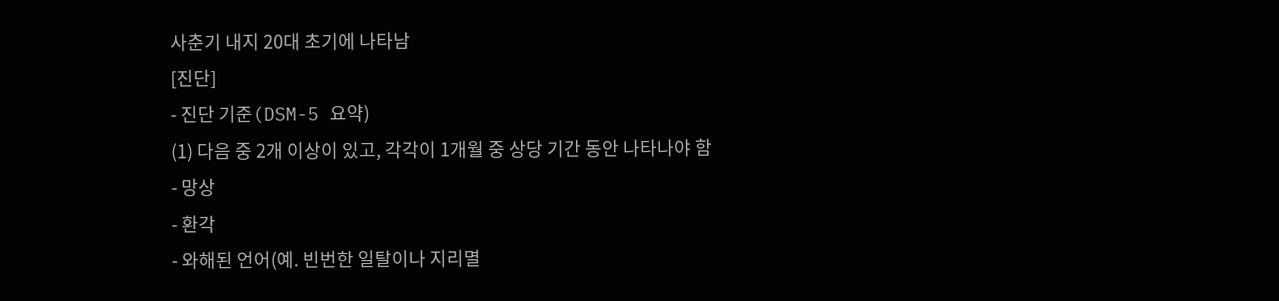사춘기 내지 20대 초기에 나타남
[진단]
- 진단 기준(DSM-5 요약)
(1) 다음 중 2개 이상이 있고, 각각이 1개월 중 상당 기간 동안 나타나야 함
- 망상
- 환각
- 와해된 언어(예. 빈번한 일탈이나 지리멸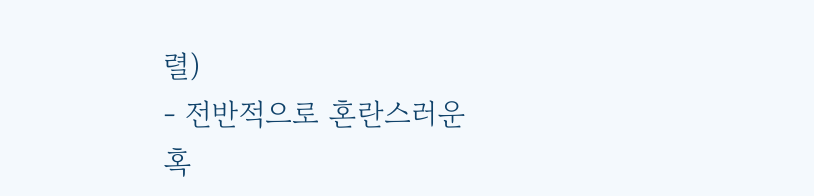렬)
- 전반적으로 혼란스러운 혹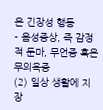은 긴장성 행동
- 음성증상, 즉 감정적 둔마, 무언증 혹은 무의욕증
(2) 일상 생활에 지장